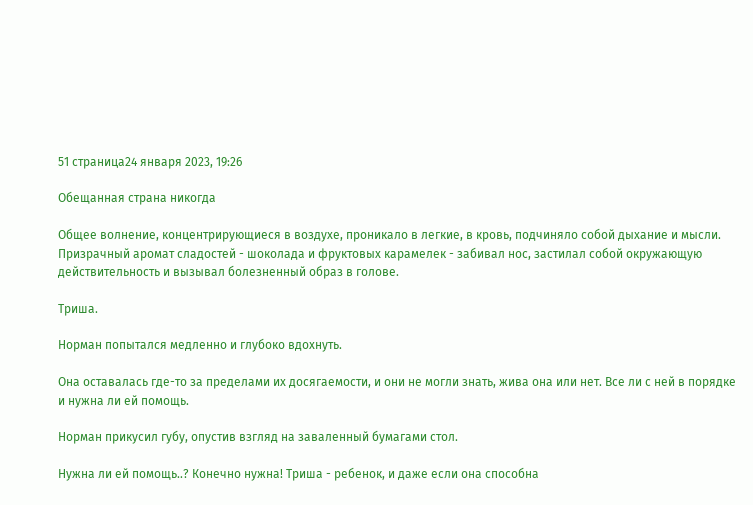51 страница24 января 2023, 19:26

Обещанная страна никогда

Общее волнение, концентрирующиеся в воздухе, проникало в легкие, в кровь, подчиняло собой дыхание и мысли. Призрачный аромат сладостей - шоколада и фруктовых карамелек - забивал нос, застилал собой окружающую действительность и вызывал болезненный образ в голове.

Триша.

Норман попытался медленно и глубоко вдохнуть.

Она оставалась где-то за пределами их досягаемости, и они не могли знать, жива она или нет. Все ли с ней в порядке и нужна ли ей помощь.

Норман прикусил губу, опустив взгляд на заваленный бумагами стол.

Нужна ли ей помощь..? Конечно нужна! Триша - ребенок, и даже если она способна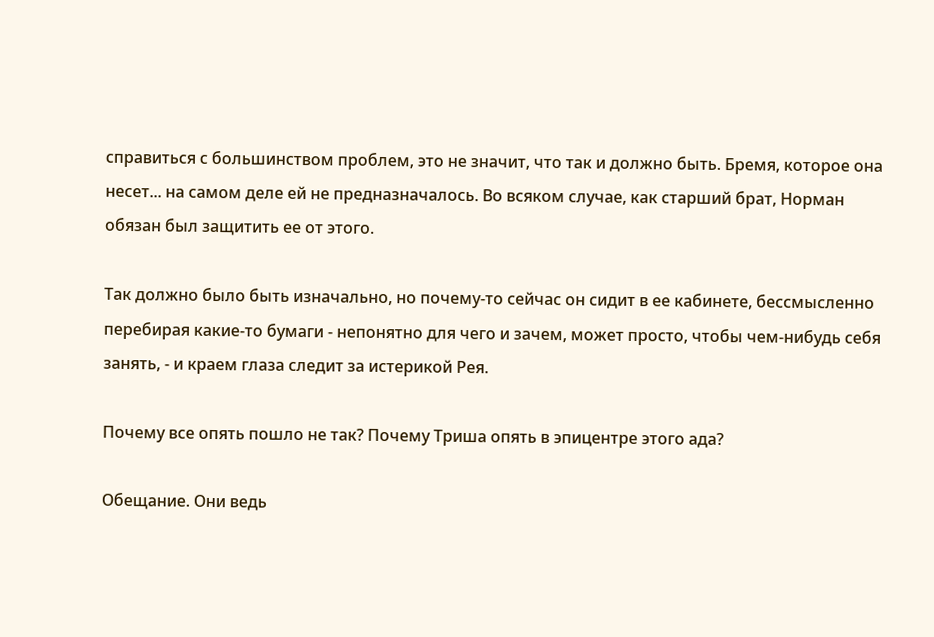справиться с большинством проблем, это не значит, что так и должно быть. Бремя, которое она несет... на самом деле ей не предназначалось. Во всяком случае, как старший брат, Норман обязан был защитить ее от этого.

Так должно было быть изначально, но почему-то сейчас он сидит в ее кабинете, бессмысленно перебирая какие-то бумаги - непонятно для чего и зачем, может просто, чтобы чем-нибудь себя занять, - и краем глаза следит за истерикой Рея.

Почему все опять пошло не так? Почему Триша опять в эпицентре этого ада?

Обещание. Они ведь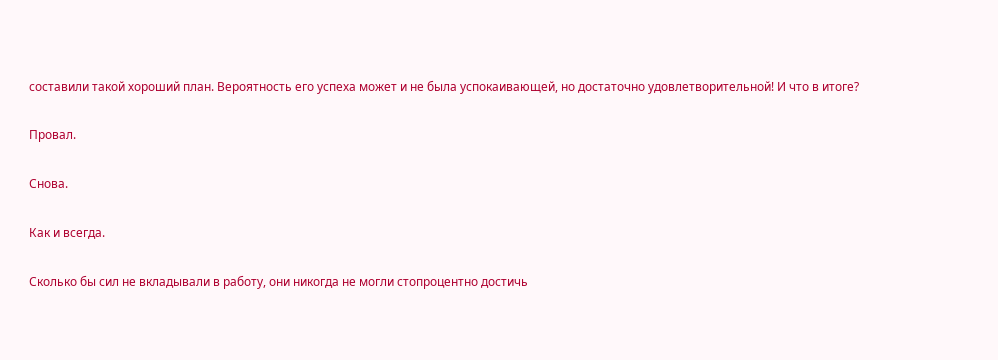составили такой хороший план. Вероятность его успеха может и не была успокаивающей, но достаточно удовлетворительной! И что в итоге?

Провал.

Снова.

Как и всегда.

Сколько бы сил не вкладывали в работу, они никогда не могли стопроцентно достичь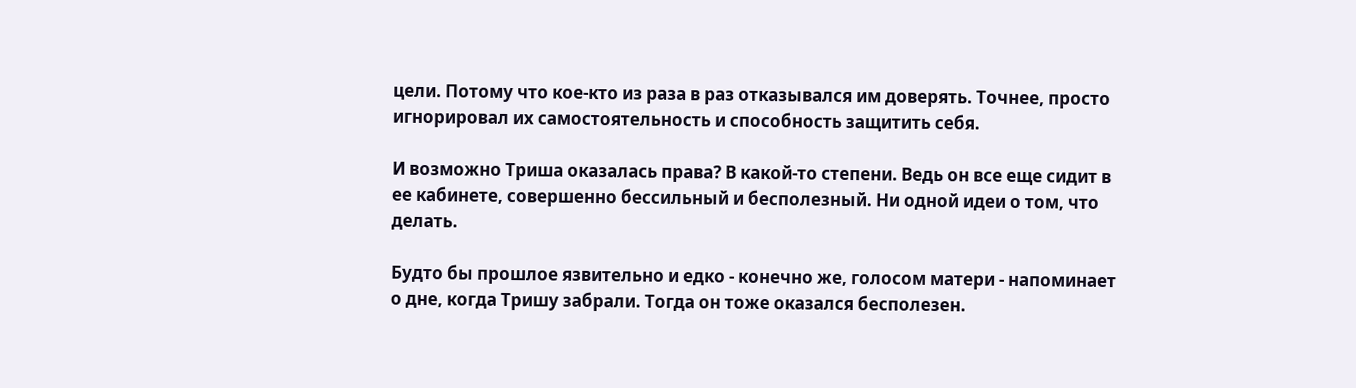цели. Потому что кое-кто из раза в раз отказывался им доверять. Точнее, просто игнорировал их самостоятельность и способность защитить себя.

И возможно Триша оказалась права? В какой-то степени. Ведь он все еще сидит в ее кабинете, совершенно бессильный и бесполезный. Ни одной идеи о том, что делать.

Будто бы прошлое язвительно и едко - конечно же, голосом матери - напоминает о дне, когда Тришу забрали. Тогда он тоже оказался бесполезен.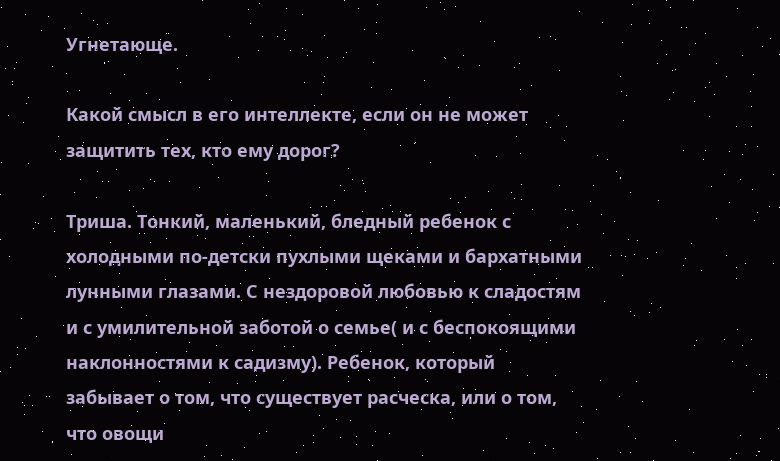Угнетающе.

Какой смысл в его интеллекте, если он не может защитить тех, кто ему дорог?

Триша. Тонкий, маленький, бледный ребенок с холодными по-детски пухлыми щеками и бархатными лунными глазами. С нездоровой любовью к сладостям и с умилительной заботой о семье( и с беспокоящими наклонностями к садизму). Ребенок, который забывает о том, что существует расческа, или о том, что овощи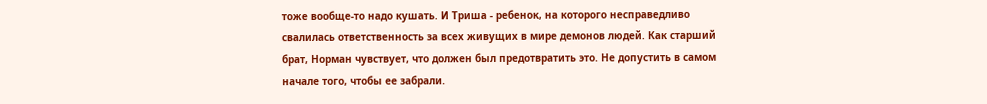тоже вообще-то надо кушать. И Триша - ребенок, на которого несправедливо свалилась ответственность за всех живущих в мире демонов людей. Как старший брат, Норман чувствует, что должен был предотвратить это. Не допустить в самом начале того, чтобы ее забрали.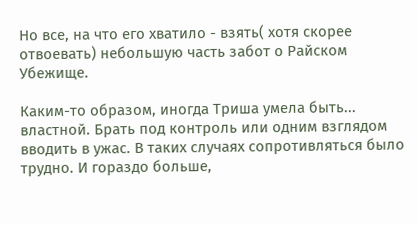Но все, на что его хватило - взять( хотя скорее отвоевать) небольшую часть забот о Райском Убежище.

Каким-то образом, иногда Триша умела быть... властной. Брать под контроль или одним взглядом вводить в ужас. В таких случаях сопротивляться было трудно. И гораздо больше,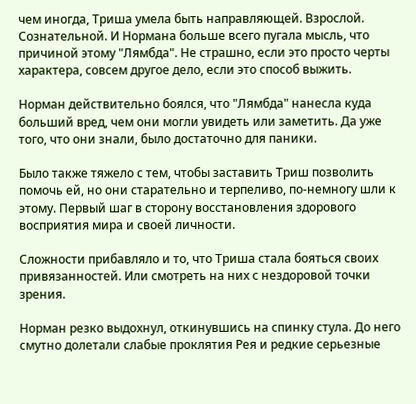чем иногда, Триша умела быть направляющей. Взрослой. Сознательной. И Нормана больше всего пугала мысль, что причиной этому "Лямбда". Не страшно, если это просто черты характера, совсем другое дело, если это способ выжить.

Норман действительно боялся, что "Лямбда" нанесла куда больший вред, чем они могли увидеть или заметить. Да уже того, что они знали, было достаточно для паники.

Было также тяжело с тем, чтобы заставить Триш позволить помочь ей, но они старательно и терпеливо, по-немногу шли к этому. Первый шаг в сторону восстановления здорового восприятия мира и своей личности.

Сложности прибавляло и то, что Триша стала бояться своих привязанностей. Или смотреть на них с нездоровой точки зрения.

Норман резко выдохнул, откинувшись на спинку стула. До него смутно долетали слабые проклятия Рея и редкие серьезные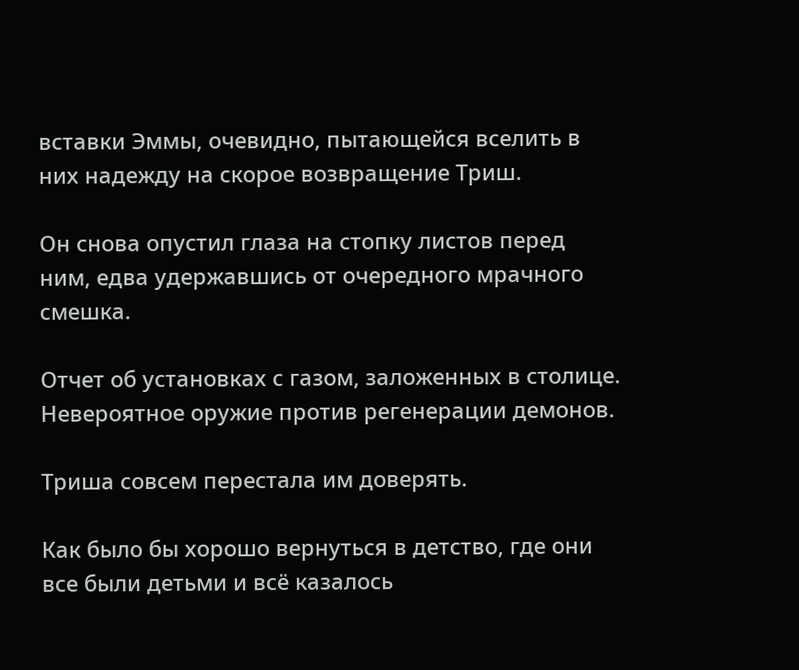вставки Эммы, очевидно, пытающейся вселить в них надежду на скорое возвращение Триш.

Он снова опустил глаза на стопку листов перед ним, едва удержавшись от очередного мрачного смешка.

Отчет об установках с газом, заложенных в столице. Невероятное оружие против регенерации демонов.

Триша совсем перестала им доверять.

Как было бы хорошо вернуться в детство, где они все были детьми и всё казалось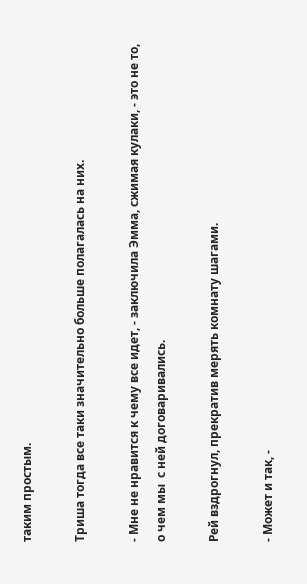таким простым.

Триша тогда все таки значительно больше полагалась на них.

- Мне не нравится к чему все идет, - заключила Эмма, сжимая кулаки, - это не то, о чем мы  с ней договаривались.

Рей вздрогнул, прекратив мерять комнату шагами.

- Может и так, -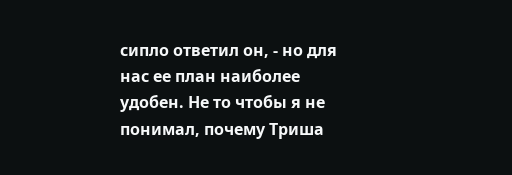сипло ответил он, - но для нас ее план наиболее удобен. Не то чтобы я не понимал, почему Триша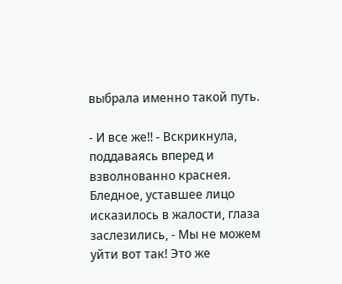выбрала именно такой путь.

- И все же!! - Вскрикнула, поддаваясь вперед и взволнованно краснея. Бледное, уставшее лицо исказилось в жалости, глаза заслезились, - Мы не можем уйти вот так! Это же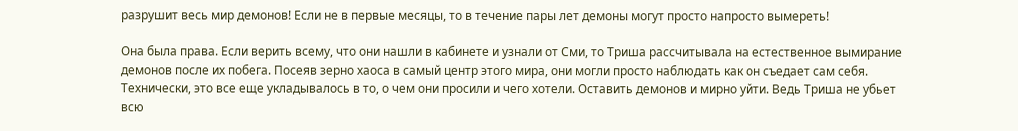разрушит весь мир демонов! Если не в первые месяцы, то в течение пары лет демоны могут просто напросто вымереть!

Она была права. Если верить всему, что они нашли в кабинете и узнали от Сми, то Триша рассчитывала на естественное вымирание демонов после их побега. Посеяв зерно хаоса в самый центр этого мира, они могли просто наблюдать как он съедает сам себя. Технически, это все еще укладывалось в то, о чем они просили и чего хотели. Оставить демонов и мирно уйти. Ведь Триша не убьет всю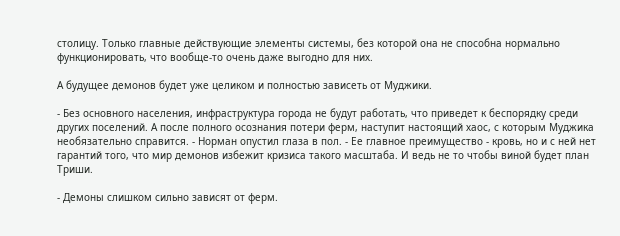столицу. Только главные действующие элементы системы, без которой она не способна нормально функционировать, что вообще-то очень даже выгодно для них.

А будущее демонов будет уже целиком и полностью зависеть от Муджики.

- Без основного населения, инфраструктура города не будут работать, что приведет к беспорядку среди других поселений. А после полного осознания потери ферм, наступит настоящий хаос, с которым Муджика необязательно справится. - Норман опустил глаза в пол. - Ее главное преимущество - кровь, но и с ней нет гарантий того, что мир демонов избежит кризиса такого масштаба. И ведь не то чтобы виной будет план Триши.

- Демоны слишком сильно зависят от ферм.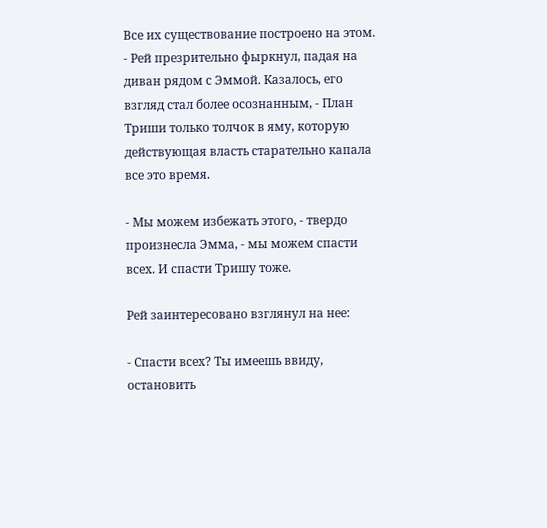Все их существование построено на этом. - Рей презрительно фыркнул, падая на диван рядом с Эммой. Казалось, его взгляд стал более осознанным, - План Триши только толчок в яму, которую действующая власть старательно капала все это время.

- Мы можем избежать этого, - твердо произнесла Эмма, - мы можем спасти всех. И спасти Тришу тоже.

Рей заинтересовано взглянул на нее:

- Спасти всех? Ты имеешь ввиду, остановить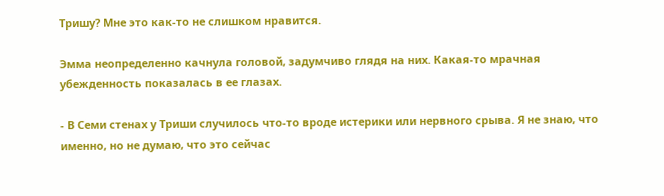Тришу? Мне это как-то не слишком нравится.

Эмма неопределенно качнула головой, задумчиво глядя на них. Какая-то мрачная убежденность показалась в ее глазах.

- В Семи стенах у Триши случилось что-то вроде истерики или нервного срыва. Я не знаю, что именно, но не думаю, что это сейчас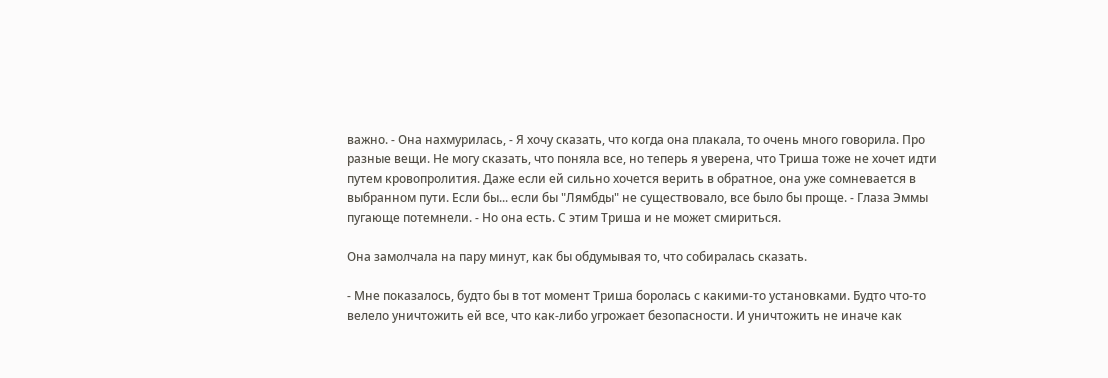важно. - Она нахмурилась, - Я хочу сказать, что когда она плакала, то очень много говорила. Про разные вещи. Не могу сказать, что поняла все, но теперь я уверена, что Триша тоже не хочет идти путем кровопролития. Даже если ей сильно хочется верить в обратное, она уже сомневается в выбранном пути. Если бы... если бы "Лямбды" не существовало, все было бы проще. - Глаза Эммы пугающе потемнели. - Но она есть. С этим Триша и не может смириться.

Она замолчала на пару минут, как бы обдумывая то, что собиралась сказать.

- Мне показалось, будто бы в тот момент Триша боролась с какими-то установками. Будто что-то велело уничтожить ей все, что как-либо угрожает безопасности. И уничтожить не иначе как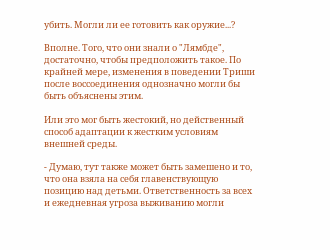убить. Могли ли ее готовить как оружие...?

Вполне. Того, что они знали о "Лямбде", достаточно, чтобы предположить такое. По крайней мере, изменения в поведении Триши после воссоединения однозначно могли бы быть объяснены этим.

Или это мог быть жестокий, но действенный способ адаптации к жестким условиям внешней среды.

- Думаю, тут также может быть замешено и то, что она взяла на себя главенствующую позицию над детьми. Ответственность за всех и ежедневная угроза выживанию могли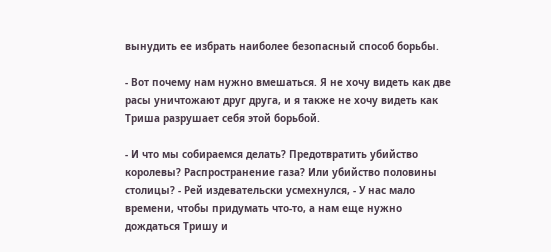вынудить ее избрать наиболее безопасный способ борьбы.

- Вот почему нам нужно вмешаться. Я не хочу видеть как две расы уничтожают друг друга, и я также не хочу видеть как Триша разрушает себя этой борьбой.

- И что мы собираемся делать? Предотвратить убийство королевы? Распространение газа? Или убийство половины столицы? - Рей издевательски усмехнулся, - У нас мало времени, чтобы придумать что-то, а нам еще нужно дождаться Тришу и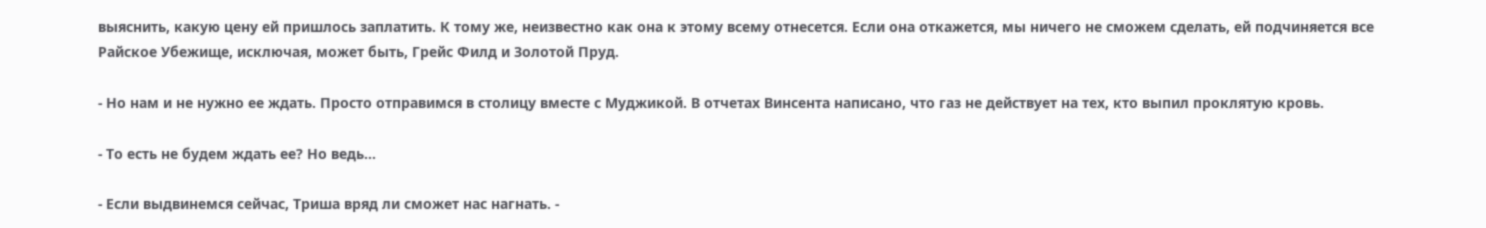выяснить, какую цену ей пришлось заплатить. К тому же, неизвестно как она к этому всему отнесется. Если она откажется, мы ничего не сможем сделать, ей подчиняется все Райское Убежище, исключая, может быть, Грейс Филд и Золотой Пруд.

- Но нам и не нужно ее ждать. Просто отправимся в столицу вместе с Муджикой. В отчетах Винсента написано, что газ не действует на тех, кто выпил проклятую кровь.

- То есть не будем ждать ее? Но ведь...

- Если выдвинемся сейчас, Триша вряд ли сможет нас нагнать. -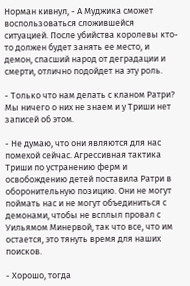Норман кивнул, - А Муджика сможет воспользоваться сложившейся ситуацией. После убийства королевы кто-то должен будет занять ее место, и демон, спасший народ от деградации и смерти, отлично подойдет на эту роль.

- Только что нам делать с кланом Ратри? Мы ничего о них не знаем и у Триши нет записей об этом.

- Не думаю, что они являются для нас помехой сейчас. Агрессивная тактика Триши по устранению ферм и освобождению детей поставила Ратри в оборонительную позицию. Они не могут поймать нас и не могут объединиться с демонами, чтобы не всплыл провал с Уильямом Минервой, так что все, что им остается, это тянуть время для наших поисков.

- Хорошо, тогда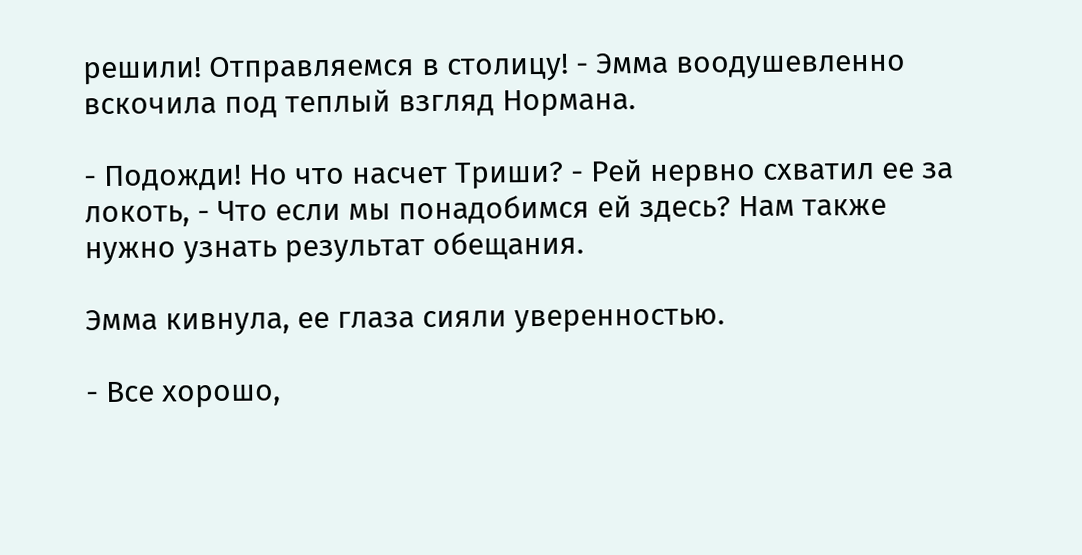решили! Отправляемся в столицу! - Эмма воодушевленно вскочила под теплый взгляд Нормана.

- Подожди! Но что насчет Триши? - Рей нервно схватил ее за локоть, - Что если мы понадобимся ей здесь? Нам также нужно узнать результат обещания.

Эмма кивнула, ее глаза сияли уверенностью.

- Все хорошо,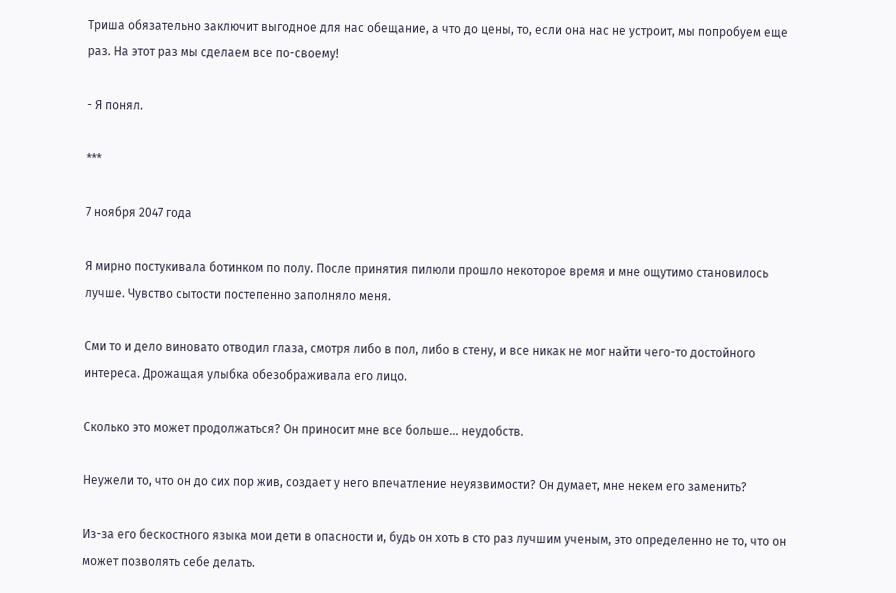Триша обязательно заключит выгодное для нас обещание, а что до цены, то, если она нас не устроит, мы попробуем еще раз. На этот раз мы сделаем все по-своему!

- Я понял.

***

7 ноября 2047 года

Я мирно постукивала ботинком по полу. После принятия пилюли прошло некоторое время и мне ощутимо становилось лучше. Чувство сытости постепенно заполняло меня.

Сми то и дело виновато отводил глаза, смотря либо в пол, либо в стену, и все никак не мог найти чего-то достойного интереса. Дрожащая улыбка обезображивала его лицо.

Сколько это может продолжаться? Он приносит мне все больше... неудобств.

Неужели то, что он до сих пор жив, создает у него впечатление неуязвимости? Он думает, мне некем его заменить?

Из-за его бескостного языка мои дети в опасности и, будь он хоть в сто раз лучшим ученым, это определенно не то, что он может позволять себе делать.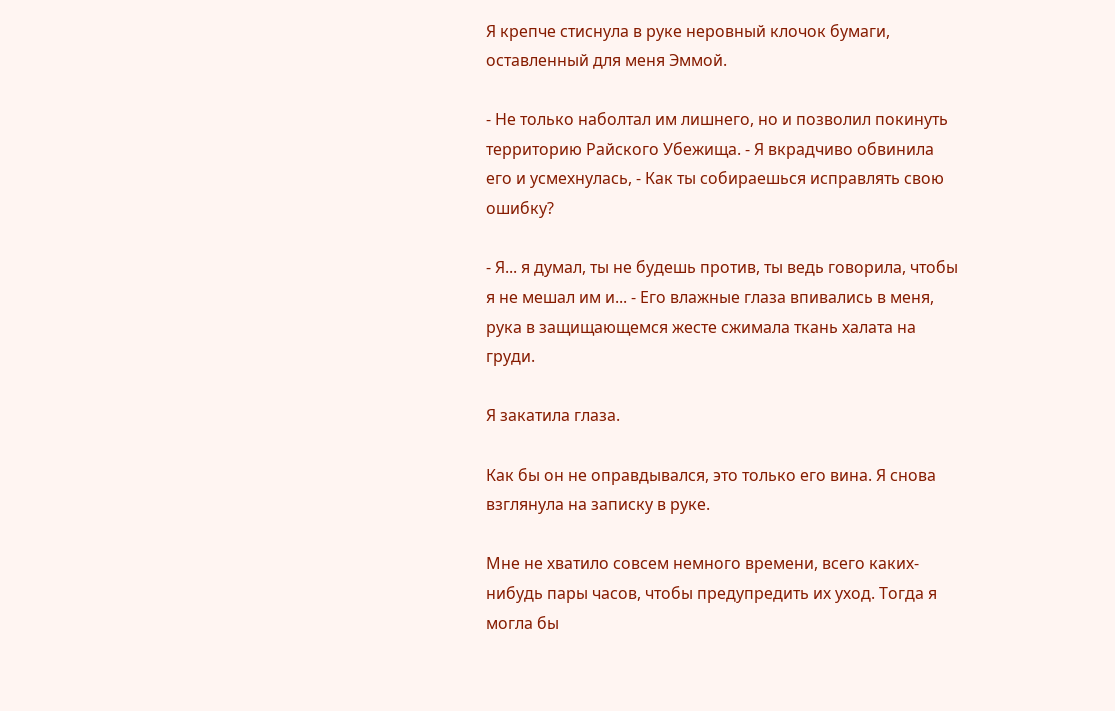Я крепче стиснула в руке неровный клочок бумаги, оставленный для меня Эммой.

- Не только наболтал им лишнего, но и позволил покинуть территорию Райского Убежища. - Я вкрадчиво обвинила его и усмехнулась, - Как ты собираешься исправлять свою ошибку?

- Я... я думал, ты не будешь против, ты ведь говорила, чтобы я не мешал им и... - Его влажные глаза впивались в меня, рука в защищающемся жесте сжимала ткань халата на груди.

Я закатила глаза.

Как бы он не оправдывался, это только его вина. Я снова взглянула на записку в руке.

Мне не хватило совсем немного времени, всего каких-нибудь пары часов, чтобы предупредить их уход. Тогда я могла бы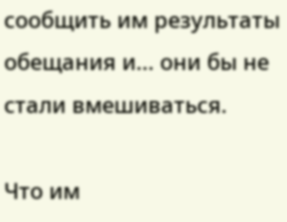сообщить им результаты обещания и... они бы не стали вмешиваться.

Что им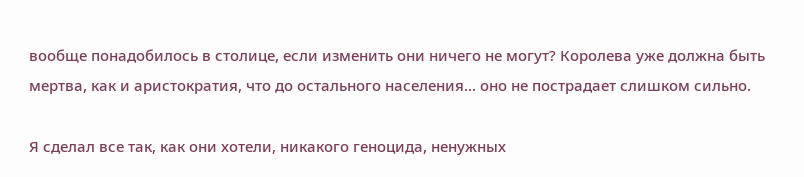вообще понадобилось в столице, если изменить они ничего не могут? Королева уже должна быть мертва, как и аристократия, что до остального населения... оно не пострадает слишком сильно.

Я сделал все так, как они хотели, никакого геноцида, ненужных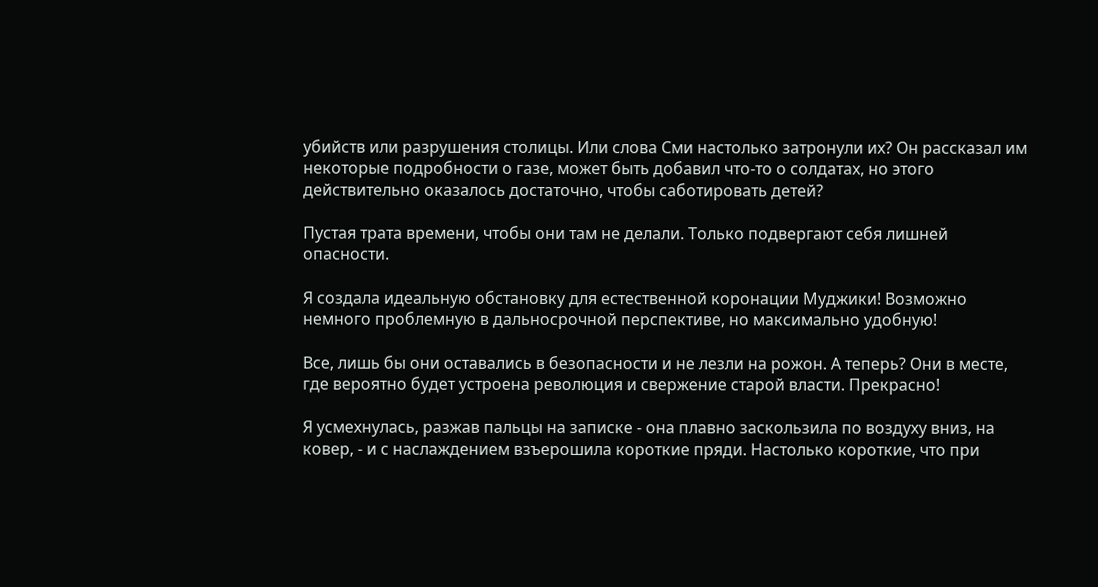убийств или разрушения столицы. Или слова Сми настолько затронули их? Он рассказал им некоторые подробности о газе, может быть добавил что-то о солдатах, но этого действительно оказалось достаточно, чтобы саботировать детей?

Пустая трата времени, чтобы они там не делали. Только подвергают себя лишней опасности.

Я создала идеальную обстановку для естественной коронации Муджики! Возможно немного проблемную в дальносрочной перспективе, но максимально удобную!

Все, лишь бы они оставались в безопасности и не лезли на рожон. А теперь? Они в месте, где вероятно будет устроена революция и свержение старой власти. Прекрасно!

Я усмехнулась, разжав пальцы на записке - она плавно заскользила по воздуху вниз, на ковер, - и с наслаждением взъерошила короткие пряди. Настолько короткие, что при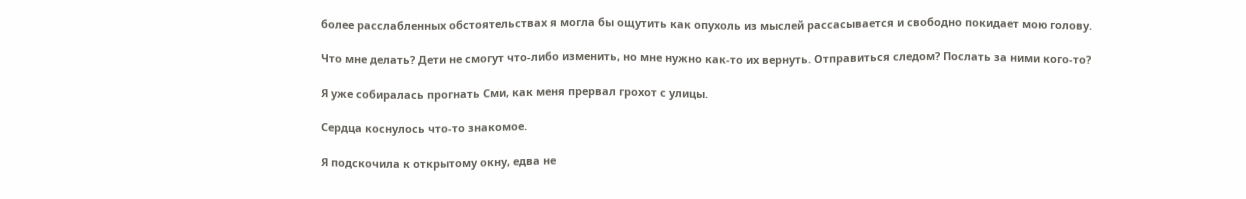более расслабленных обстоятельствах я могла бы ощутить как опухоль из мыслей рассасывается и свободно покидает мою голову.

Что мне делать? Дети не смогут что-либо изменить, но мне нужно как-то их вернуть. Отправиться следом? Послать за ними кого-то?

Я уже собиралась прогнать Сми, как меня прервал грохот с улицы.

Сердца коснулось что-то знакомое.

Я подскочила к открытому окну, едва не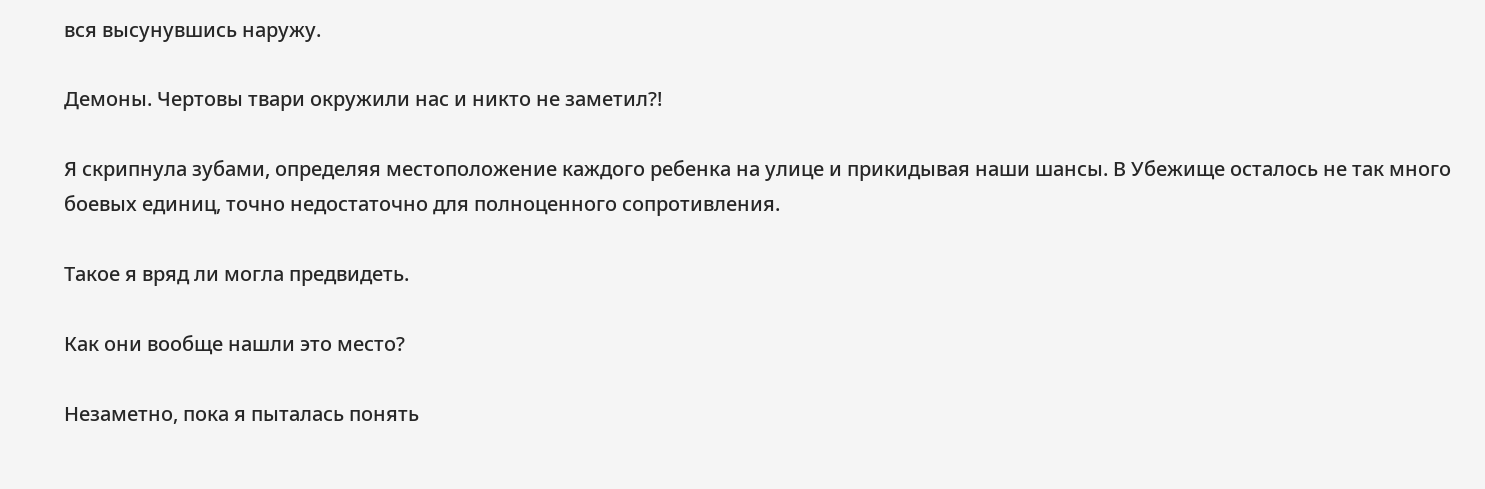вся высунувшись наружу.

Демоны. Чертовы твари окружили нас и никто не заметил?!

Я скрипнула зубами, определяя местоположение каждого ребенка на улице и прикидывая наши шансы. В Убежище осталось не так много боевых единиц, точно недостаточно для полноценного сопротивления.

Такое я вряд ли могла предвидеть.

Как они вообще нашли это место?

Незаметно, пока я пыталась понять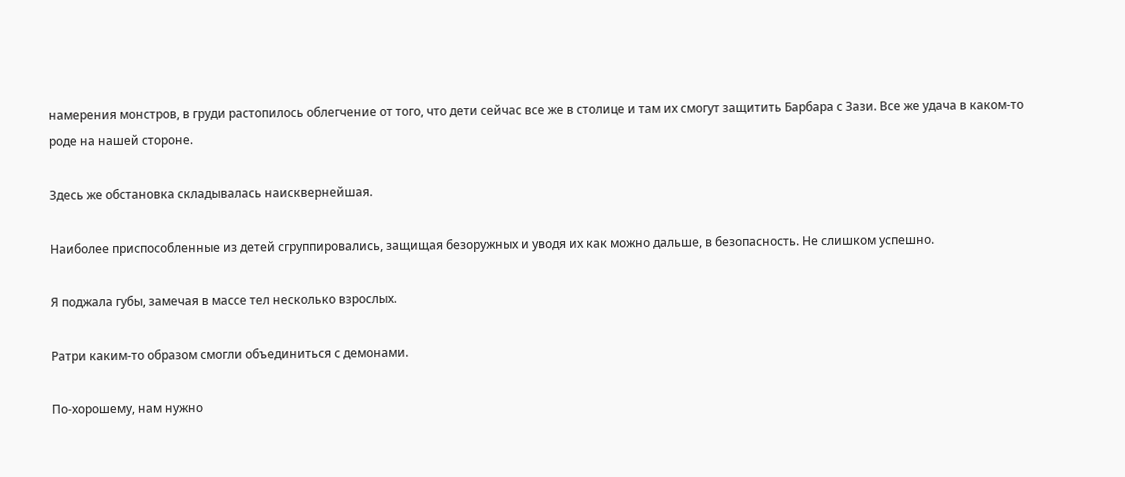намерения монстров, в груди растопилось облегчение от того, что дети сейчас все же в столице и там их смогут защитить Барбара с Зази. Все же удача в каком-то роде на нашей стороне.

Здесь же обстановка складывалась наисквернейшая.

Наиболее приспособленные из детей сгруппировались, защищая безоружных и уводя их как можно дальше, в безопасность. Не слишком успешно.

Я поджала губы, замечая в массе тел несколько взрослых.

Ратри каким-то образом смогли объединиться с демонами.

По-хорошему, нам нужно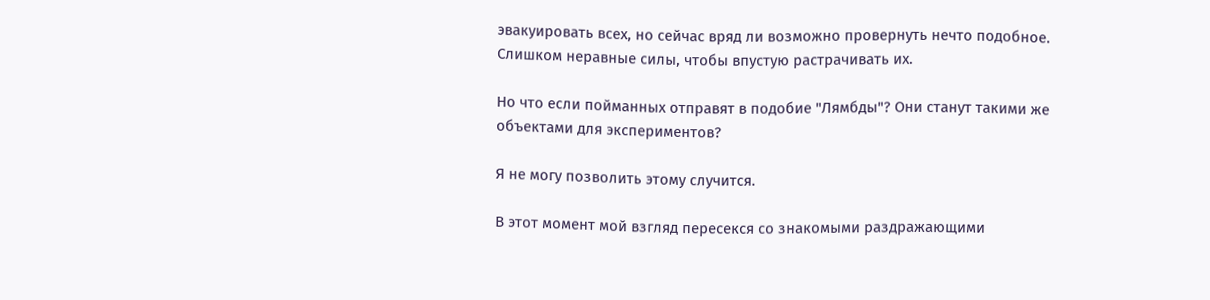эвакуировать всех, но сейчас вряд ли возможно провернуть нечто подобное. Слишком неравные силы, чтобы впустую растрачивать их.

Но что если пойманных отправят в подобие "Лямбды"? Они станут такими же объектами для экспериментов?

Я не могу позволить этому случится.

В этот момент мой взгляд пересекся со знакомыми раздражающими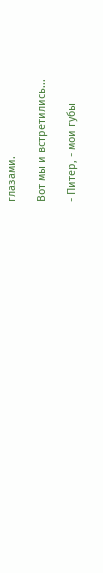глазами.

Вот мы и встретились...

- Питер, - мои губы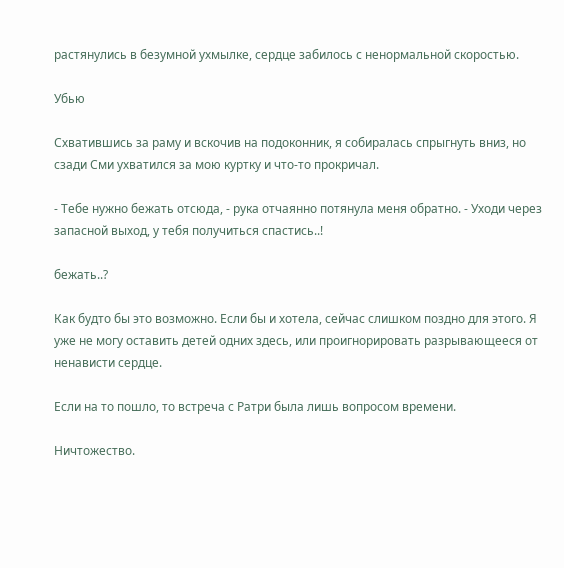растянулись в безумной ухмылке, сердце забилось с ненормальной скоростью.

Убью

Схватившись за раму и вскочив на подоконник, я собиралась спрыгнуть вниз, но сзади Сми ухватился за мою куртку и что-то прокричал.

- Тебе нужно бежать отсюда, - рука отчаянно потянула меня обратно. - Уходи через запасной выход, у тебя получиться спастись..!

бежать..?

Как будто бы это возможно. Если бы и хотела, сейчас слишком поздно для этого. Я уже не могу оставить детей одних здесь, или проигнорировать разрывающееся от ненависти сердце.

Если на то пошло, то встреча с Ратри была лишь вопросом времени.

Ничтожество.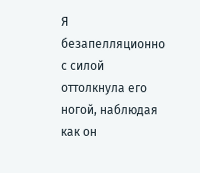Я безапелляционно с силой оттолкнула его ногой, наблюдая как он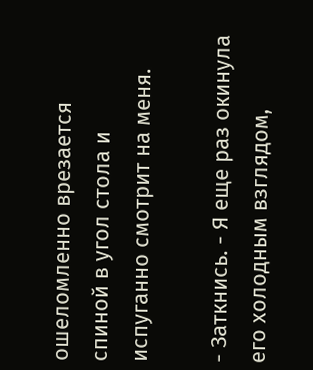ошеломленно врезается спиной в угол стола и испуганно смотрит на меня.

- Заткнись. - Я еще раз окинула его холодным взглядом,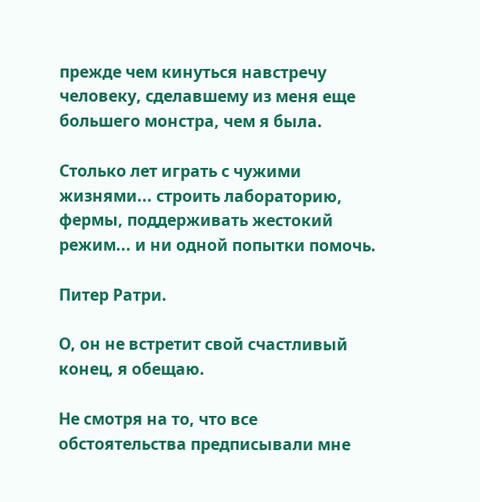прежде чем кинуться навстречу человеку, сделавшему из меня еще большего монстра, чем я была.

Столько лет играть с чужими жизнями... строить лабораторию, фермы, поддерживать жестокий режим... и ни одной попытки помочь.

Питер Ратри.

О, он не встретит свой счастливый конец, я обещаю.

Не смотря на то, что все обстоятельства предписывали мне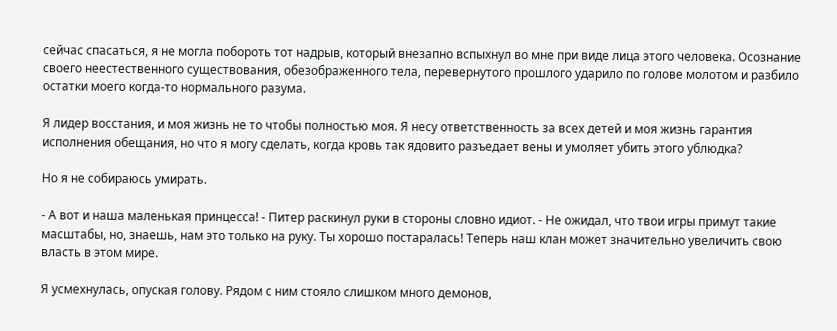сейчас спасаться, я не могла побороть тот надрыв, который внезапно вспыхнул во мне при виде лица этого человека. Осознание своего неестественного существования, обезображенного тела, перевернутого прошлого ударило по голове молотом и разбило остатки моего когда-то нормального разума.

Я лидер восстания, и моя жизнь не то чтобы полностью моя. Я несу ответственность за всех детей и моя жизнь гарантия исполнения обещания, но что я могу сделать, когда кровь так ядовито разъедает вены и умоляет убить этого ублюдка?

Но я не собираюсь умирать.

- А вот и наша маленькая принцесса! - Питер раскинул руки в стороны словно идиот. - Не ожидал, что твои игры примут такие масштабы, но, знаешь, нам это только на руку. Ты хорошо постаралась! Теперь наш клан может значительно увеличить свою власть в этом мире.

Я усмехнулась, опуская голову. Рядом с ним стояло слишком много демонов,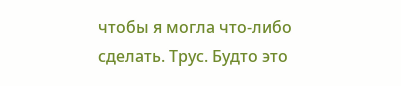чтобы я могла что-либо сделать. Трус. Будто это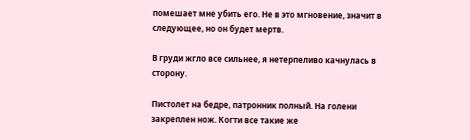помешает мне убить его. Не в это мгновение, значит в следующее, но он будет мертв.

В груди жгло все сильнее, я нетерпеливо качнулась в сторону.

Пистолет на бедре, патронник полный. На голени закреплен нож. Когти все такие же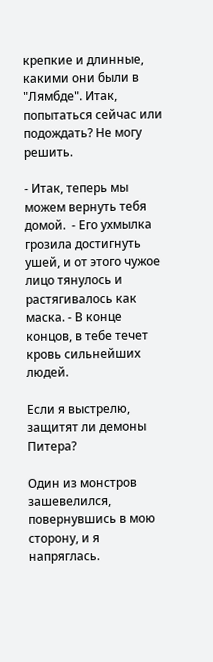крепкие и длинные, какими они были в "Лямбде". Итак, попытаться сейчас или подождать? Не могу решить.

- Итак, теперь мы можем вернуть тебя домой.  - Его ухмылка грозила достигнуть ушей, и от этого чужое лицо тянулось и растягивалось как маска. - В конце концов, в тебе течет кровь сильнейших людей.

Если я выстрелю, защитят ли демоны Питера?

Один из монстров зашевелился, повернувшись в мою сторону, и я напряглась.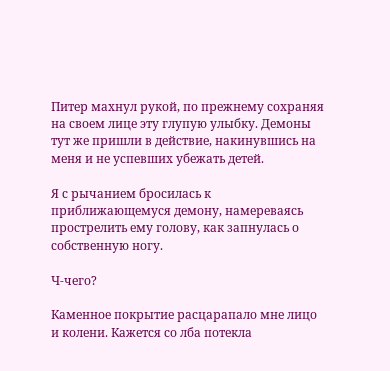Питер махнул рукой, по прежнему сохраняя на своем лице эту глупую улыбку. Демоны тут же пришли в действие, накинувшись на меня и не успевших убежать детей.

Я с рычанием бросилась к приближающемуся демону, намереваясь прострелить ему голову, как запнулась о собственную ногу.

Ч-чего?

Каменное покрытие расцарапало мне лицо и колени. Кажется со лба потекла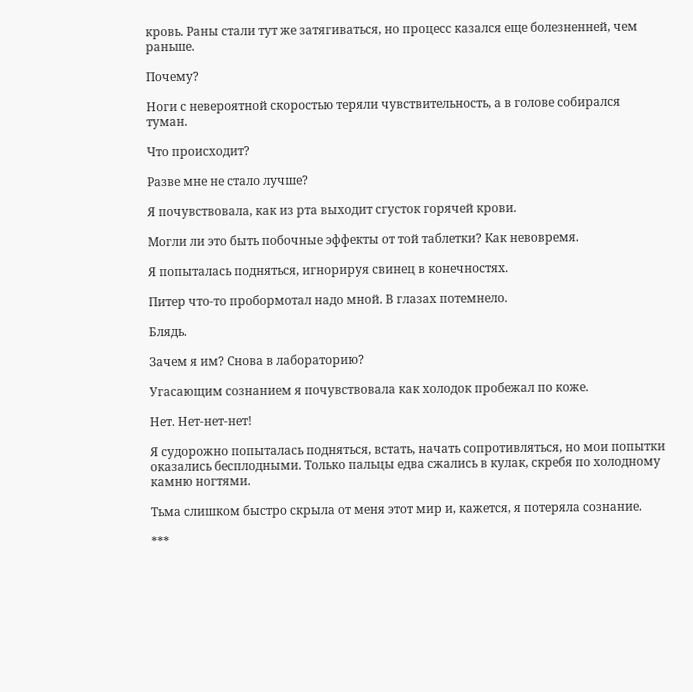кровь. Раны стали тут же затягиваться, но процесс казался еще болезненней, чем раньше.

Почему?

Ноги с невероятной скоростью теряли чувствительность, а в голове собирался туман.

Что происходит?

Разве мне не стало лучше?

Я почувствовала, как из рта выходит сгусток горячей крови.

Могли ли это быть побочные эффекты от той таблетки? Как невовремя.

Я попыталась подняться, игнорируя свинец в конечностях.

Питер что-то пробормотал надо мной. В глазах потемнело.

Блядь.

Зачем я им? Снова в лабораторию?

Угасающим сознанием я почувствовала как холодок пробежал по коже.

Нет. Нет-нет-нет!

Я судорожно попыталась подняться, встать, начать сопротивляться, но мои попытки оказались бесплодными. Только пальцы едва сжались в кулак, скребя по холодному камню ногтями.

Тьма слишком быстро скрыла от меня этот мир и, кажется, я потеряла сознание.

***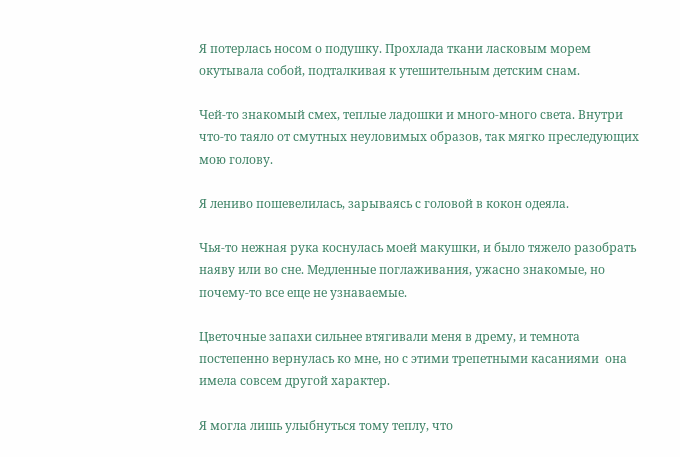Я потерлась носом о подушку. Прохлада ткани ласковым морем окутывала собой, подталкивая к утешительным детским снам.

Чей-то знакомый смех, теплые ладошки и много-много света. Внутри что-то таяло от смутных неуловимых образов, так мягко преследующих мою голову.

Я лениво пошевелилась, зарываясь с головой в кокон одеяла.

Чья-то нежная рука коснулась моей макушки, и было тяжело разобрать наяву или во сне. Медленные поглаживания, ужасно знакомые, но почему-то все еще не узнаваемые.

Цветочные запахи сильнее втягивали меня в дрему, и темнота постепенно вернулась ко мне, но с этими трепетными касаниями  она имела совсем другой характер.

Я могла лишь улыбнуться тому теплу, что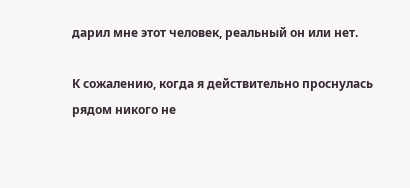дарил мне этот человек, реальный он или нет.

К сожалению, когда я действительно проснулась рядом никого не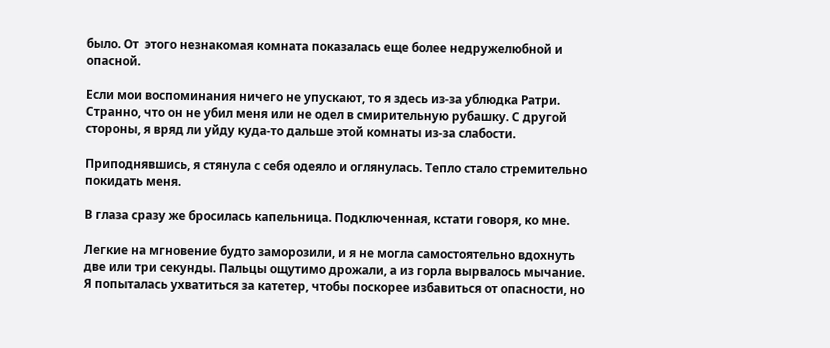было. От  этого незнакомая комната показалась еще более недружелюбной и опасной.

Если мои воспоминания ничего не упускают, то я здесь из-за ублюдка Ратри. Странно, что он не убил меня или не одел в смирительную рубашку. С другой стороны, я вряд ли уйду куда-то дальше этой комнаты из-за слабости.

Приподнявшись, я стянула с себя одеяло и оглянулась. Тепло стало стремительно покидать меня.

В глаза сразу же бросилась капельница. Подключенная, кстати говоря, ко мне.

Легкие на мгновение будто заморозили, и я не могла самостоятельно вдохнуть две или три секунды. Пальцы ощутимо дрожали, а из горла вырвалось мычание. Я попыталась ухватиться за катетер, чтобы поскорее избавиться от опасности, но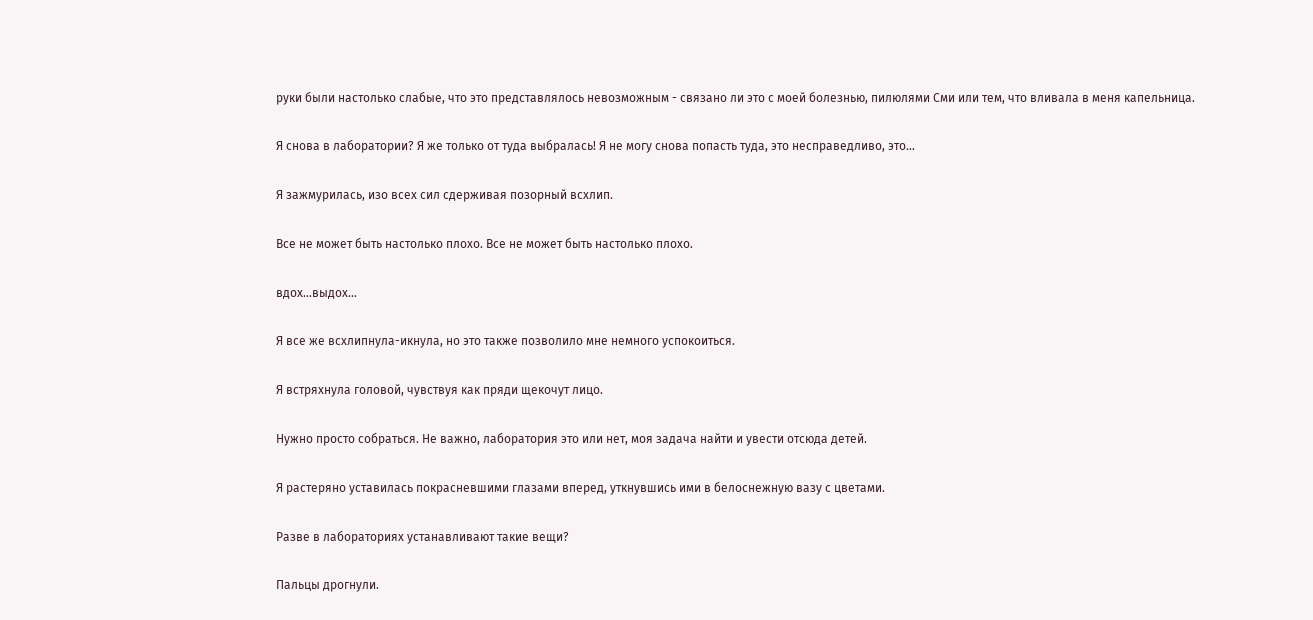руки были настолько слабые, что это представлялось невозможным - связано ли это с моей болезнью, пилюлями Сми или тем, что вливала в меня капельница.

Я снова в лаборатории? Я же только от туда выбралась! Я не могу снова попасть туда, это несправедливо, это...

Я зажмурилась, изо всех сил сдерживая позорный всхлип.

Все не может быть настолько плохо. Все не может быть настолько плохо.

вдох...выдох...

Я все же всхлипнула-икнула, но это также позволило мне немного успокоиться.

Я встряхнула головой, чувствуя как пряди щекочут лицо.

Нужно просто собраться. Не важно, лаборатория это или нет, моя задача найти и увести отсюда детей.

Я растеряно уставилась покрасневшими глазами вперед, уткнувшись ими в белоснежную вазу с цветами.

Разве в лабораториях устанавливают такие вещи?

Пальцы дрогнули.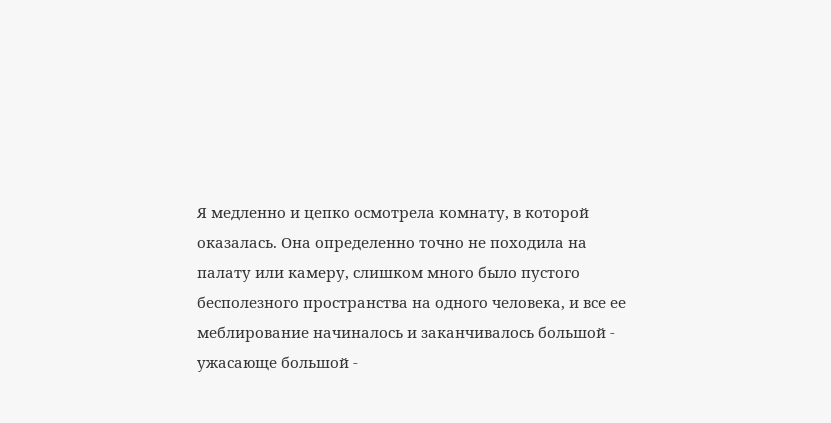Я медленно и цепко осмотрела комнату, в которой оказалась. Она определенно точно не походила на палату или камеру, слишком много было пустого бесполезного пространства на одного человека, и все ее меблирование начиналось и заканчивалось большой - ужасающе большой -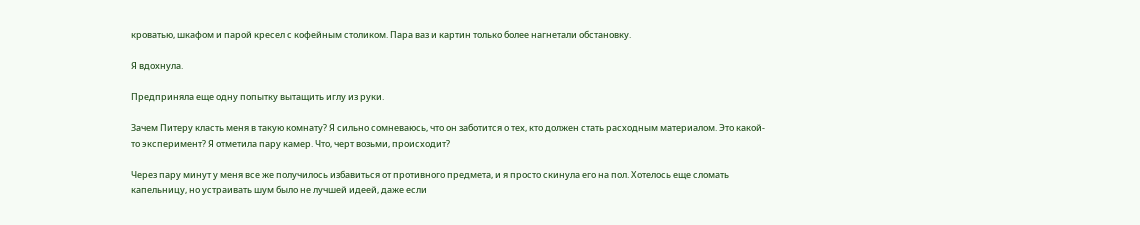кроватью, шкафом и парой кресел с кофейным столиком. Пара ваз и картин только более нагнетали обстановку.

Я вдохнула.

Предприняла еще одну попытку вытащить иглу из руки.

Зачем Питеру класть меня в такую комнату? Я сильно сомневаюсь, что он заботится о тех, кто должен стать расходным материалом. Это какой-то эксперимент? Я отметила пару камер. Что, черт возьми, происходит?

Через пару минут у меня все же получилось избавиться от противного предмета, и я просто скинула его на пол. Хотелось еще сломать капельницу, но устраивать шум было не лучшей идеей, даже если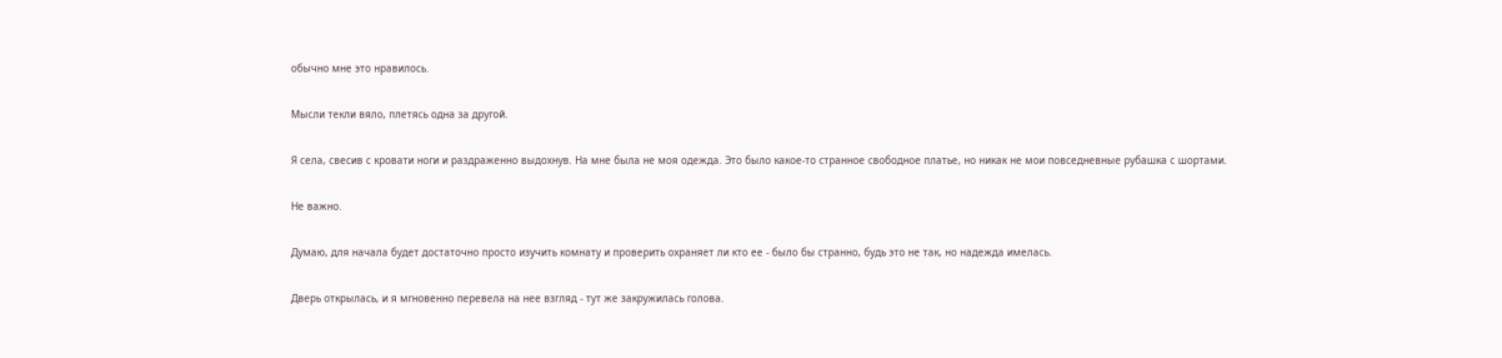обычно мне это нравилось.

Мысли текли вяло, плетясь одна за другой.

Я села, свесив с кровати ноги и раздраженно выдохнув. На мне была не моя одежда. Это было какое-то странное свободное платье, но никак не мои повседневные рубашка с шортами.

Не важно.

Думаю, для начала будет достаточно просто изучить комнату и проверить охраняет ли кто ее - было бы странно, будь это не так, но надежда имелась.

Дверь открылась, и я мгновенно перевела на нее взгляд - тут же закружилась голова.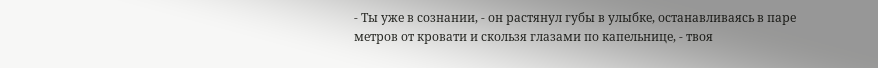- Ты уже в сознании, - он растянул губы в улыбке, останавливаясь в паре метров от кровати и скользя глазами по капельнице, - твоя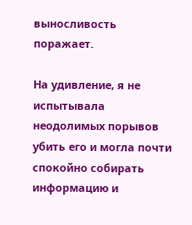выносливость поражает.

На удивление, я не испытывала неодолимых порывов убить его и могла почти спокойно собирать информацию и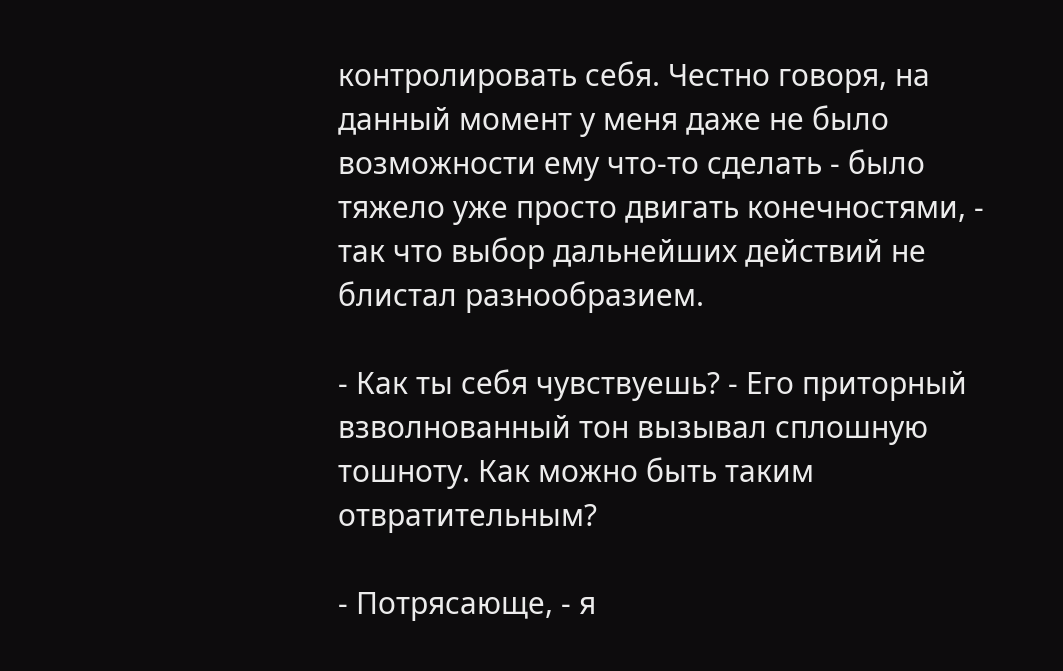контролировать себя. Честно говоря, на данный момент у меня даже не было возможности ему что-то сделать - было тяжело уже просто двигать конечностями, - так что выбор дальнейших действий не блистал разнообразием.

- Как ты себя чувствуешь? - Его приторный взволнованный тон вызывал сплошную тошноту. Как можно быть таким отвратительным?

- Потрясающе, - я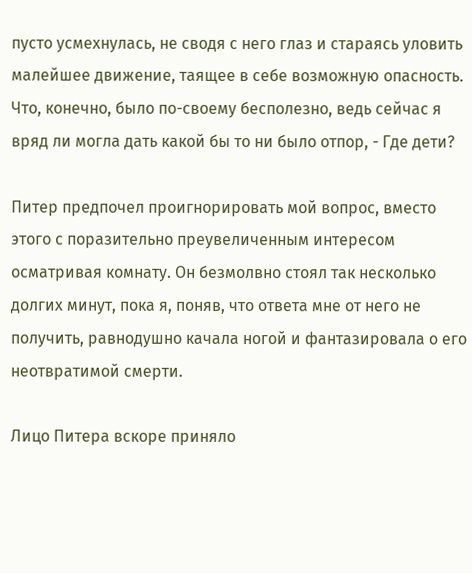пусто усмехнулась, не сводя с него глаз и стараясь уловить малейшее движение, таящее в себе возможную опасность. Что, конечно, было по-своему бесполезно, ведь сейчас я вряд ли могла дать какой бы то ни было отпор, - Где дети?

Питер предпочел проигнорировать мой вопрос, вместо этого с поразительно преувеличенным интересом осматривая комнату. Он безмолвно стоял так несколько долгих минут, пока я, поняв, что ответа мне от него не получить, равнодушно качала ногой и фантазировала о его неотвратимой смерти.

Лицо Питера вскоре приняло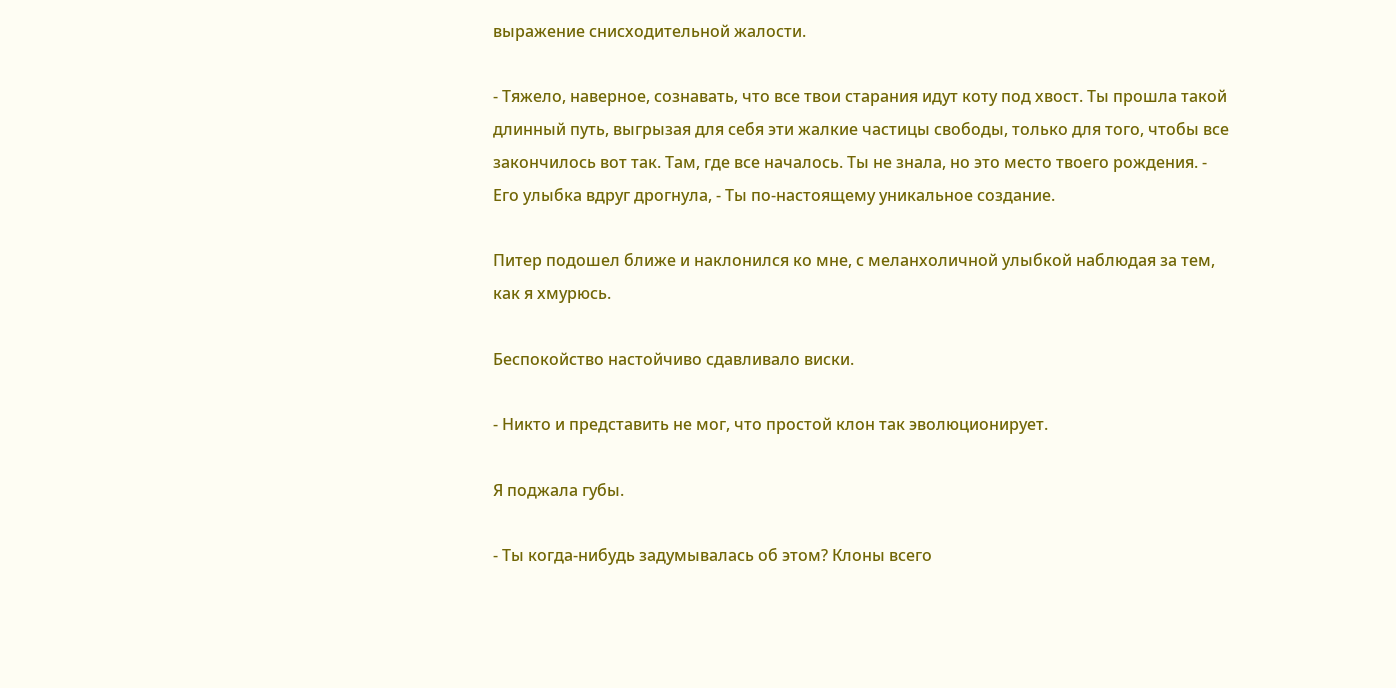выражение снисходительной жалости.

- Тяжело, наверное, сознавать, что все твои старания идут коту под хвост. Ты прошла такой длинный путь, выгрызая для себя эти жалкие частицы свободы, только для того, чтобы все закончилось вот так. Там, где все началось. Ты не знала, но это место твоего рождения. - Его улыбка вдруг дрогнула, - Ты по-настоящему уникальное создание.

Питер подошел ближе и наклонился ко мне, с меланхоличной улыбкой наблюдая за тем, как я хмурюсь.

Беспокойство настойчиво сдавливало виски.

- Никто и представить не мог, что простой клон так эволюционирует.

Я поджала губы.

- Ты когда-нибудь задумывалась об этом? Клоны всего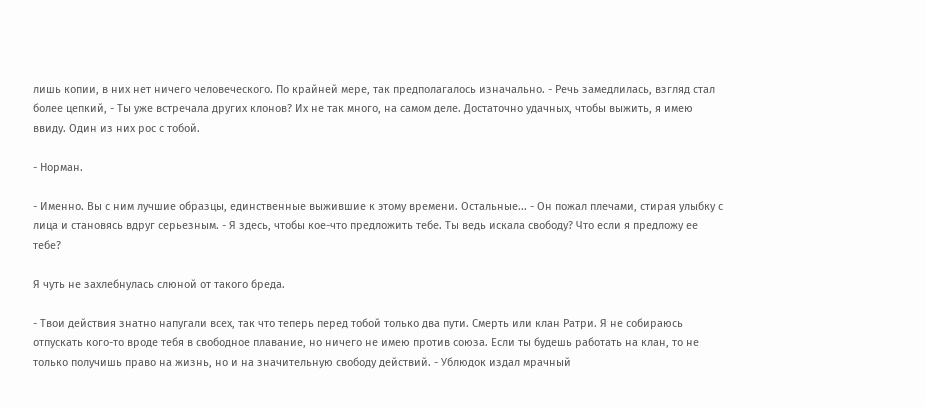лишь копии, в них нет ничего человеческого. По крайней мере, так предполагалось изначально. - Речь замедлилась, взгляд стал более цепкий, - Ты уже встречала других клонов? Их не так много, на самом деле. Достаточно удачных, чтобы выжить, я имею ввиду. Один из них рос с тобой.

- Норман.

- Именно. Вы с ним лучшие образцы, единственные выжившие к этому времени. Остальные... - Он пожал плечами, стирая улыбку с лица и становясь вдруг серьезным. - Я здесь, чтобы кое-что предложить тебе. Ты ведь искала свободу? Что если я предложу ее тебе?

Я чуть не захлебнулась слюной от такого бреда.

- Твои действия знатно напугали всех, так что теперь перед тобой только два пути. Смерть или клан Ратри. Я не собираюсь отпускать кого-то вроде тебя в свободное плавание, но ничего не имею против союза. Если ты будешь работать на клан, то не только получишь право на жизнь, но и на значительную свободу действий. - Ублюдок издал мрачный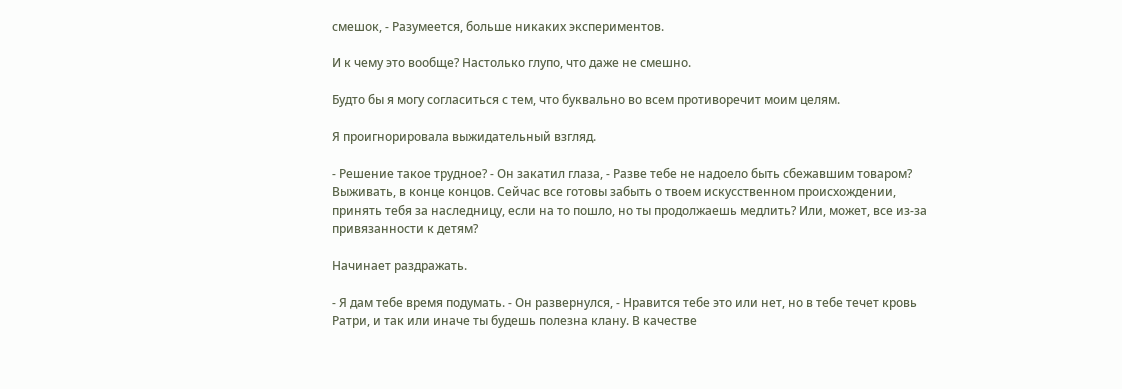смешок, - Разумеется, больше никаких экспериментов.

И к чему это вообще? Настолько глупо, что даже не смешно.

Будто бы я могу согласиться с тем, что буквально во всем противоречит моим целям.

Я проигнорировала выжидательный взгляд.

- Решение такое трудное? - Он закатил глаза, - Разве тебе не надоело быть сбежавшим товаром? Выживать, в конце концов. Сейчас все готовы забыть о твоем искусственном происхождении, принять тебя за наследницу, если на то пошло, но ты продолжаешь медлить? Или, может, все из-за привязанности к детям?

Начинает раздражать.

- Я дам тебе время подумать. - Он развернулся, - Нравится тебе это или нет, но в тебе течет кровь Ратри, и так или иначе ты будешь полезна клану. В качестве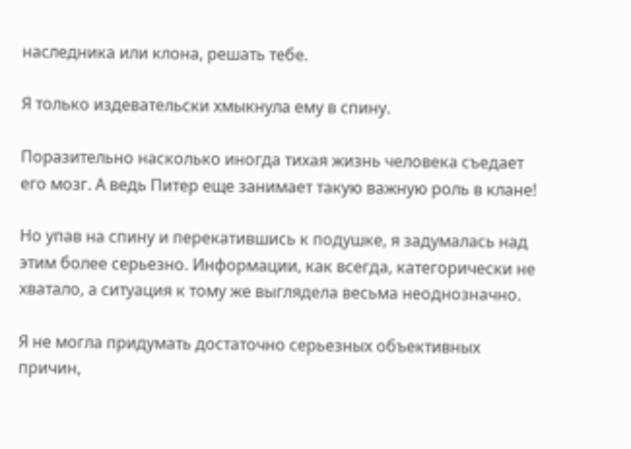наследника или клона, решать тебе.

Я только издевательски хмыкнула ему в спину.

Поразительно насколько иногда тихая жизнь человека съедает его мозг. А ведь Питер еще занимает такую важную роль в клане!

Но упав на спину и перекатившись к подушке, я задумалась над этим более серьезно. Информации, как всегда, категорически не хватало, а ситуация к тому же выглядела весьма неоднозначно.

Я не могла придумать достаточно серьезных объективных причин,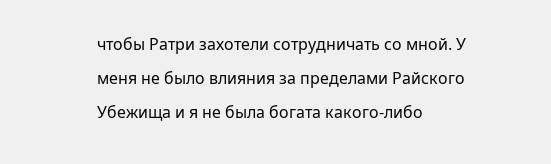чтобы Ратри захотели сотрудничать со мной. У меня не было влияния за пределами Райского Убежища и я не была богата какого-либо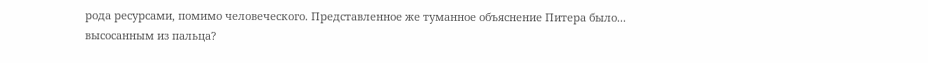рода ресурсами, помимо человеческого. Представленное же туманное объяснение Питера было... высосанным из пальца?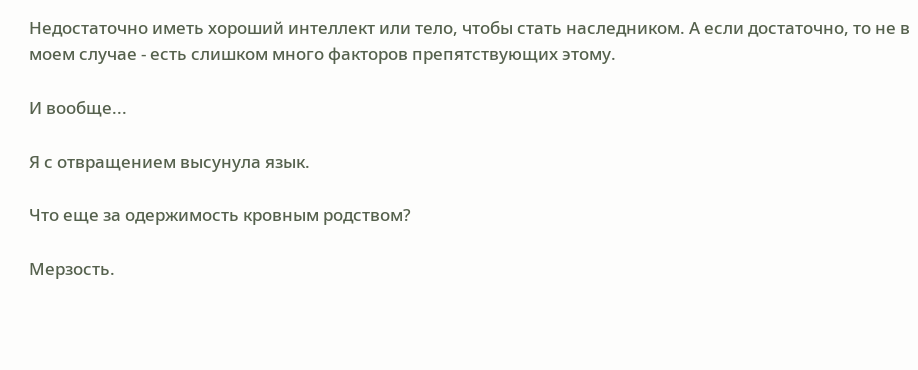Недостаточно иметь хороший интеллект или тело, чтобы стать наследником. А если достаточно, то не в моем случае - есть слишком много факторов препятствующих этому.

И вообще...

Я с отвращением высунула язык.

Что еще за одержимость кровным родством?

Мерзость.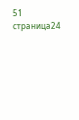51 страница24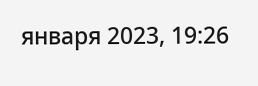января 2023, 19:26